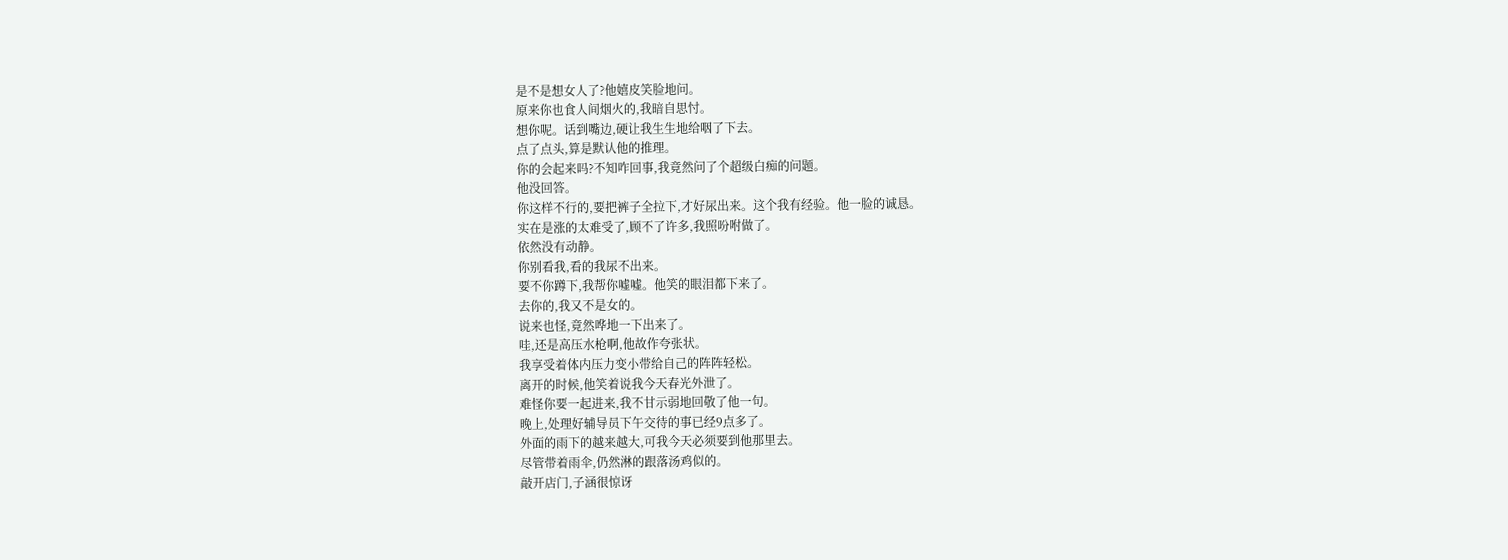是不是想女人了?他嬉皮笑脸地问。
原来你也食人间烟火的,我暗自思忖。
想你呢。话到嘴边,硬让我生生地给咽了下去。
点了点头,算是默认他的推理。
你的会起来吗?不知咋回事,我竟然问了个超级白痴的问题。
他没回答。
你这样不行的,要把裤子全拉下,才好尿出来。这个我有经验。他一脸的诚恳。
实在是涨的太难受了,顾不了许多,我照吩咐做了。
依然没有动静。
你别看我,看的我尿不出来。
要不你蹲下,我帮你嘘嘘。他笑的眼泪都下来了。
去你的,我又不是女的。
说来也怪,竟然哗地一下出来了。
哇,还是高压水枪啊,他故作夸张状。
我享受着体内压力变小带给自己的阵阵轻松。
离开的时候,他笑着说我今天春光外泄了。
难怪你要一起进来,我不甘示弱地回敬了他一句。
晚上,处理好辅导员下午交待的事已经9点多了。
外面的雨下的越来越大,可我今天必须要到他那里去。
尽管带着雨伞,仍然淋的跟落汤鸡似的。
敲开店门,子涵很惊讶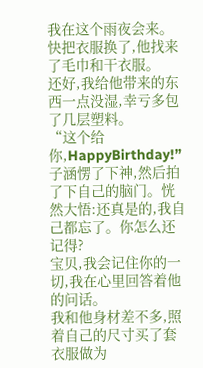我在这个雨夜会来。
快把衣服换了,他找来了毛巾和干衣服。
还好,我给他带来的东西一点没湿,幸亏多包了几层塑料。
“这个给你,HappyBirthday!”
子涵愣了下神,然后拍了下自己的脑门。恍然大悟:还真是的,我自己都忘了。你怎么还记得?
宝贝,我会记住你的一切,我在心里回答着他的问话。
我和他身材差不多,照着自己的尺寸买了套衣服做为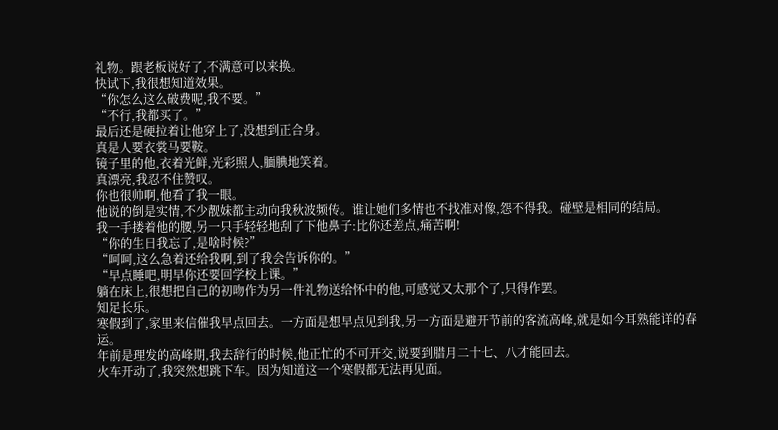礼物。跟老板说好了,不满意可以来换。
快试下,我很想知道效果。
“你怎么这么破费呢,我不要。”
“不行,我都买了。”
最后还是硬拉着让他穿上了,没想到正合身。
真是人要衣裳马要鞍。
镜子里的他,衣着光鲜,光彩照人,腼腆地笑着。
真漂亮,我忍不住赞叹。
你也很帅啊,他看了我一眼。
他说的倒是实情,不少靓妹都主动向我秋波频传。谁让她们多情也不找准对像,怨不得我。碰壁是相同的结局。
我一手搂着他的腰,另一只手轻轻地刮了下他鼻子:比你还差点,痛苦啊!
“你的生日我忘了,是啥时候?”
“呵呵,这么急着还给我啊,到了我会告诉你的。”
“早点睡吧,明早你还要回学校上课。”
躺在床上,很想把自己的初吻作为另一件礼物送给怀中的他,可感觉又太那个了,只得作罢。
知足长乐。
寒假到了,家里来信催我早点回去。一方面是想早点见到我,另一方面是避开节前的客流高峰,就是如今耳熟能详的春运。
年前是理发的高峰期,我去辞行的时候,他正忙的不可开交,说要到腊月二十七、八才能回去。
火车开动了,我突然想跳下车。因为知道这一个寒假都无法再见面。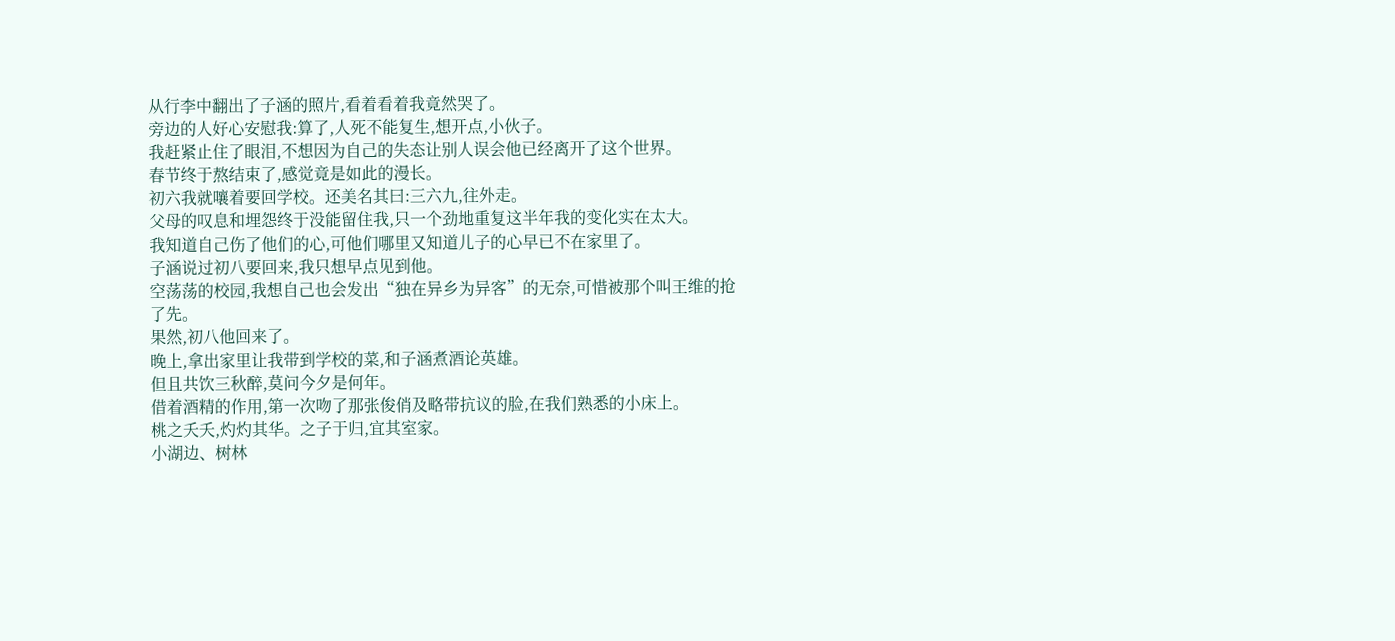从行李中翻出了子涵的照片,看着看着我竟然哭了。
旁边的人好心安慰我:算了,人死不能复生,想开点,小伙子。
我赶紧止住了眼泪,不想因为自己的失态让别人误会他已经离开了这个世界。
春节终于熬结束了,感觉竟是如此的漫长。
初六我就嚷着要回学校。还美名其曰:三六九,往外走。
父母的叹息和埋怨终于没能留住我,只一个劲地重复这半年我的变化实在太大。
我知道自己伤了他们的心,可他们哪里又知道儿子的心早已不在家里了。
子涵说过初八要回来,我只想早点见到他。
空荡荡的校园,我想自己也会发出“独在异乡为异客”的无奈,可惜被那个叫王维的抢了先。
果然,初八他回来了。
晚上,拿出家里让我带到学校的菜,和子涵煮酒论英雄。
但且共饮三秋醉,莫问今夕是何年。
借着酒精的作用,第一次吻了那张俊俏及略带抗议的脸,在我们熟悉的小床上。
桃之夭夭,灼灼其华。之子于归,宜其室家。
小湖边、树林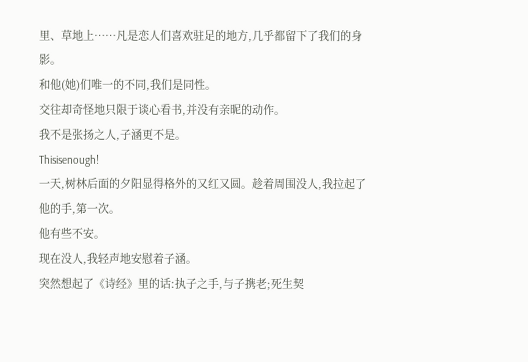里、草地上……凡是恋人们喜欢驻足的地方,几乎都留下了我们的身影。
和他(她)们唯一的不同,我们是同性。
交往却奇怪地只限于谈心看书,并没有亲昵的动作。
我不是张扬之人,子涵更不是。
Thisisenough!
一天,树林后面的夕阳显得格外的又红又圆。趁着周围没人,我拉起了他的手,第一次。
他有些不安。
现在没人,我轻声地安慰着子涵。
突然想起了《诗经》里的话:执子之手,与子携老;死生契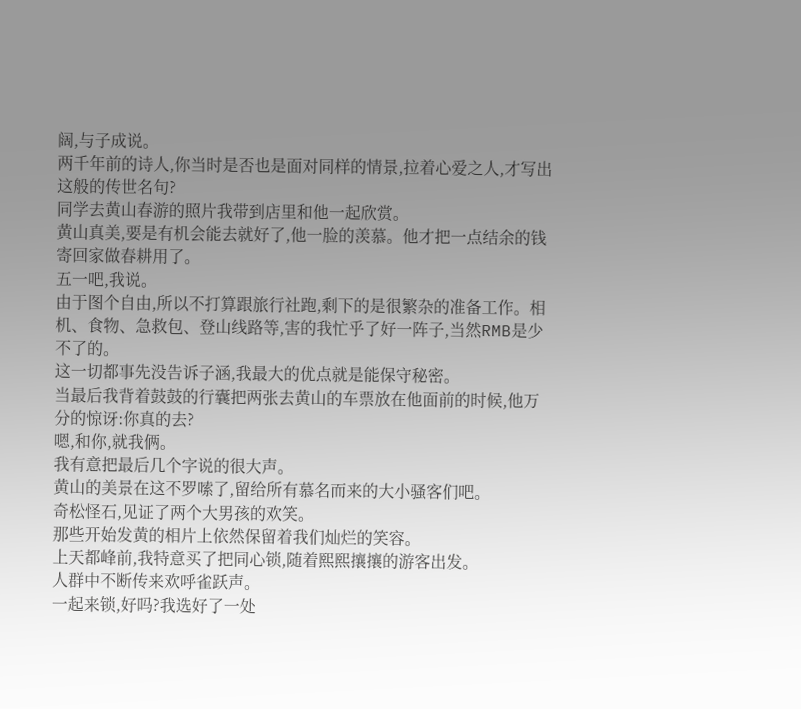阔,与子成说。
两千年前的诗人,你当时是否也是面对同样的情景,拉着心爱之人,才写出这般的传世名句?
同学去黄山春游的照片我带到店里和他一起欣赏。
黄山真美,要是有机会能去就好了,他一脸的羡慕。他才把一点结余的钱寄回家做春耕用了。
五一吧,我说。
由于图个自由,所以不打算跟旅行社跑,剩下的是很繁杂的准备工作。相机、食物、急救包、登山线路等,害的我忙乎了好一阵子,当然RMB是少不了的。
这一切都事先没告诉子涵,我最大的优点就是能保守秘密。
当最后我背着鼓鼓的行囊把两张去黄山的车票放在他面前的时候,他万分的惊讶:你真的去?
嗯,和你,就我俩。
我有意把最后几个字说的很大声。
黄山的美景在这不罗嗦了,留给所有慕名而来的大小骚客们吧。
奇松怪石,见证了两个大男孩的欢笑。
那些开始发黄的相片上依然保留着我们灿烂的笑容。
上天都峰前,我特意买了把同心锁,随着熙熙攘攘的游客出发。
人群中不断传来欢呼雀跃声。
一起来锁,好吗?我选好了一处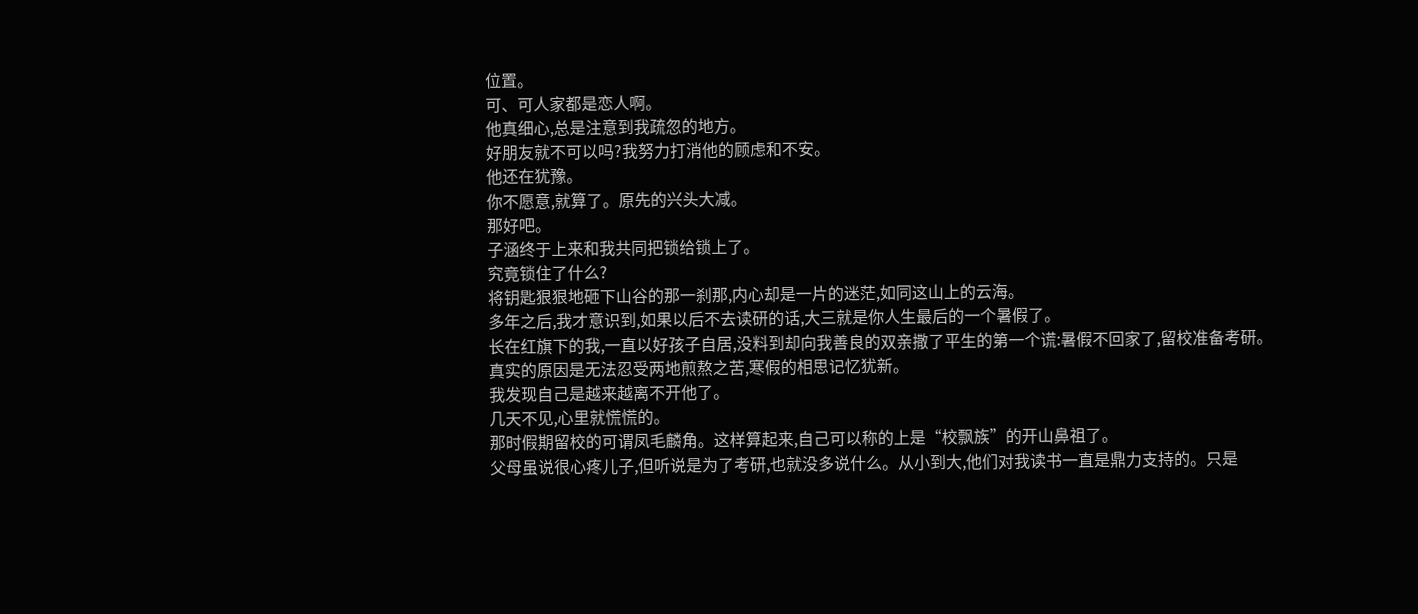位置。
可、可人家都是恋人啊。
他真细心,总是注意到我疏忽的地方。
好朋友就不可以吗?我努力打消他的顾虑和不安。
他还在犹豫。
你不愿意,就算了。原先的兴头大减。
那好吧。
子涵终于上来和我共同把锁给锁上了。
究竟锁住了什么?
将钥匙狠狠地砸下山谷的那一刹那,内心却是一片的迷茫,如同这山上的云海。
多年之后,我才意识到,如果以后不去读研的话,大三就是你人生最后的一个暑假了。
长在红旗下的我,一直以好孩子自居,没料到却向我善良的双亲撒了平生的第一个谎:暑假不回家了,留校准备考研。
真实的原因是无法忍受两地煎熬之苦,寒假的相思记忆犹新。
我发现自己是越来越离不开他了。
几天不见,心里就慌慌的。
那时假期留校的可谓凤毛麟角。这样算起来,自己可以称的上是“校飘族”的开山鼻祖了。
父母虽说很心疼儿子,但听说是为了考研,也就没多说什么。从小到大,他们对我读书一直是鼎力支持的。只是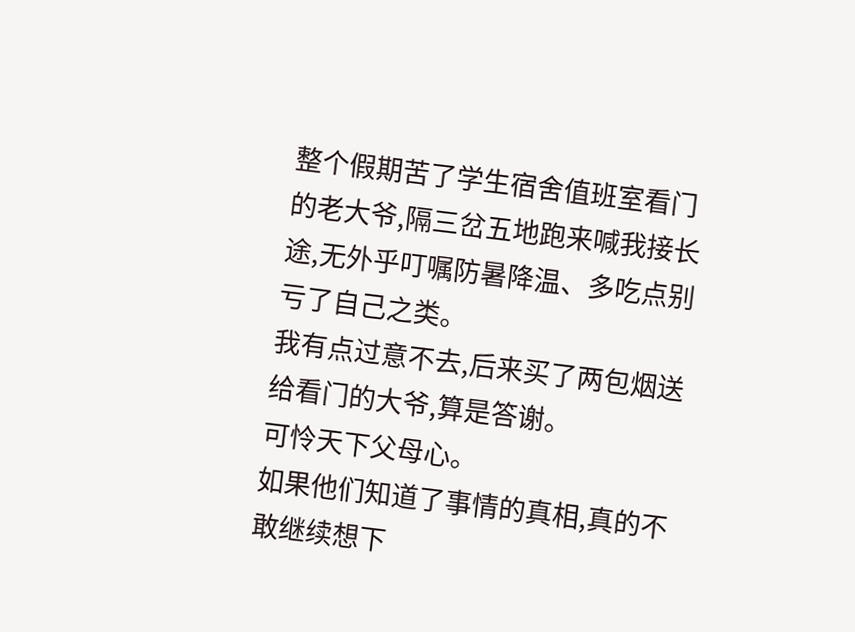整个假期苦了学生宿舍值班室看门的老大爷,隔三岔五地跑来喊我接长途,无外乎叮嘱防暑降温、多吃点别亏了自己之类。
我有点过意不去,后来买了两包烟送给看门的大爷,算是答谢。
可怜天下父母心。
如果他们知道了事情的真相,真的不敢继续想下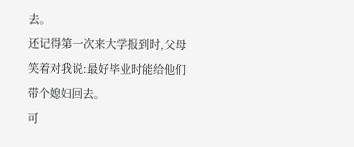去。
还记得第一次来大学报到时,父母笑着对我说:最好毕业时能给他们带个媳妇回去。
可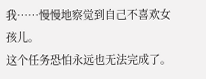我……慢慢地察觉到自己不喜欢女孩儿。
这个任务恐怕永远也无法完成了。